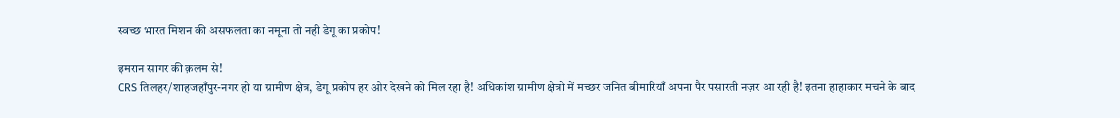स्वच्छ भारत मिशन की असफलता का नमूना तो नही डेगू का प्रकोप!

इमरान सागर की क़लम से!
CRS तिलहर/शाहजहाँपुर-नगर हो या ग्रामीण क्षेत्र, डेगू प्रकोप हर ओर देखने को मिल रहा है! अधिकांश ग्रामीण क्षेत्रो में मच्छर जनित बीमारियाँ अपना पैर पसारती नज़र आ रही है! इतना हाहाकार मचने के बाद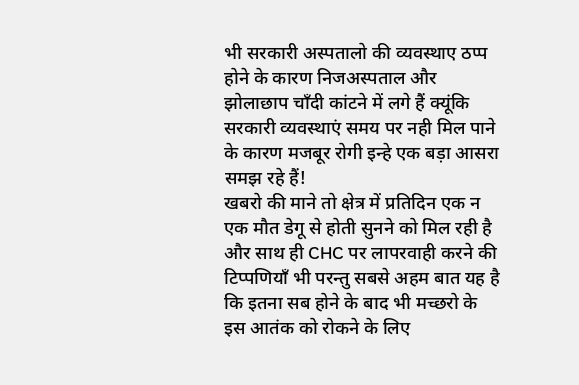भी सरकारी अस्पतालो की व्यवस्थाए ठप्प होने के कारण निजअस्पताल और झोलाछाप चाँदी कांटने में लगे हैं क्यूंकि सरकारी व्यवस्थाएं समय पर नही मिल पाने के कारण मजबूर रोगी इन्हे एक बड़ा आसरा समझ रहे हैं!
खबरो की माने तो क्षेत्र में प्रतिदिन एक न एक मौत डेगू से होती सुनने को मिल रही है और साथ ही CHC पर लापरवाही करने की टिप्पणियाँ भी परन्तु सबसे अहम बात यह है कि इतना सब होने के बाद भी मच्छरो के इस आतंक को रोकने के लिए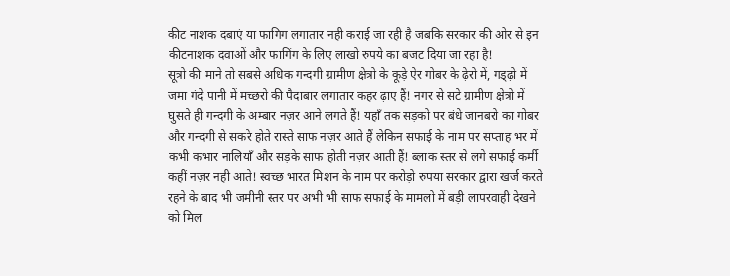कीट नाशक दबाएं या फागिग लगातार नही कराई जा रही है जबकि सरकार की ओर से इन कीटनाशक दवाओं और फागिंग के लिए लाखो रुपये का बजट दिया जा रहा है!
सूत्रो की माने तो सबसे अधिक गन्दगी ग्रामीण क्षेत्रो के कूड़े ऐर गोबर के ढ़ेरो में, गड्ढ़ो में जमा गंदे पानी में मच्छरो की पैदाबार लगातार कहर ढ़ाए हैं! नगर से सटे ग्रामीण क्षेत्रो में घुसते ही गन्दगी के अम्बार नज़र आने लगते हैं! यहाँ तक सड़को पर बंधे जानबरो का गोबर और गन्दगी से सकरे होते रास्ते साफ नज़र आते हैं लेकिन सफाई के नाम पर सप्ताह भर में कभी कभार नालियाँ और सड़के साफ होती नज़र आती हैं! ब्लाक स्तर से लगे सफाई कर्मी कहीं नज़र नही आते! स्वच्छ भारत मिशन के नाम पर करोड़ो रुपया सरकार द्वारा खर्ज करते रहने के बाद भी जमीनी स्तर पर अभी भी साफ सफाई के मामलो में बड़ी लापरवाही देखने को मिल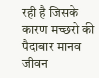रही है जिसके कारण मच्छरो की पैदाबार मानव जीवन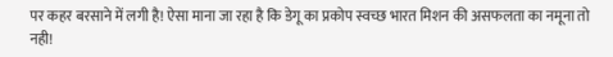पर कहर बरसाने में लगी है! ऐसा माना जा रहा है कि डेगू का प्रकोप स्वच्छ भारत मिशन की असफलता का नमूना तो नही!